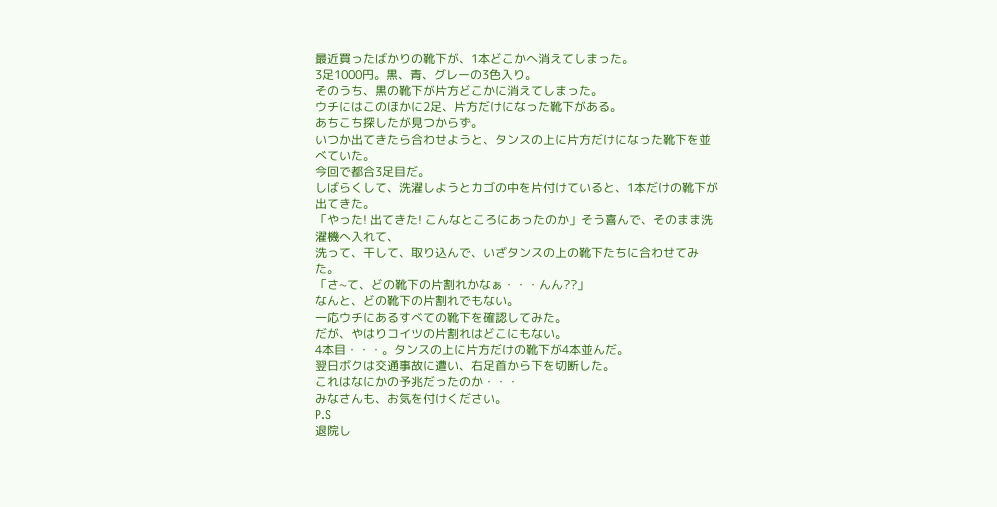最近買ったばかりの靴下が、1本どこかへ消えてしまった。
3足1000円。黒、青、グレーの3色入り。
そのうち、黒の靴下が片方どこかに消えてしまった。
ウチにはこのほかに2足、片方だけになった靴下がある。
あちこち探したが見つからず。
いつか出てきたら合わせようと、タンスの上に片方だけになった靴下を並べていた。
今回で都合3足目だ。
しばらくして、洗濯しようとカゴの中を片付けていると、1本だけの靴下が出てきた。
「やった! 出てきた! こんなところにあったのか」そう喜んで、そのまま洗濯機へ入れて、
洗って、干して、取り込んで、いざタンスの上の靴下たちに合わせてみた。
「さ~て、どの靴下の片割れかなぁ・・・んん??」
なんと、どの靴下の片割れでもない。
一応ウチにあるすべての靴下を確認してみた。
だが、やはりコイツの片割れはどこにもない。
4本目・・・。タンスの上に片方だけの靴下が4本並んだ。
翌日ボクは交通事故に遭い、右足首から下を切断した。
これはなにかの予兆だったのか・・・
みなさんも、お気を付けください。
P.S
退院し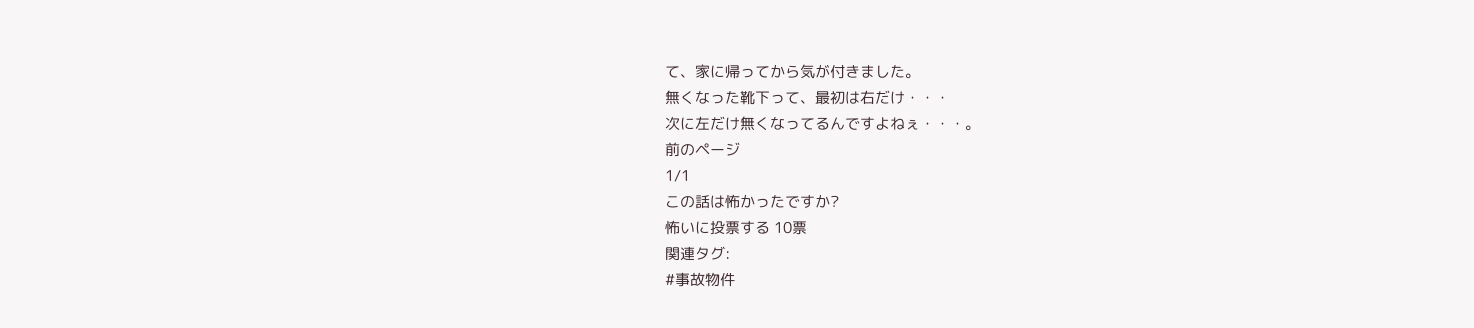て、家に帰ってから気が付きました。
無くなった靴下って、最初は右だけ・・・
次に左だけ無くなってるんですよねぇ・・・。
前のページ
1/1
この話は怖かったですか?
怖いに投票する 10票
関連タグ:
#事故物件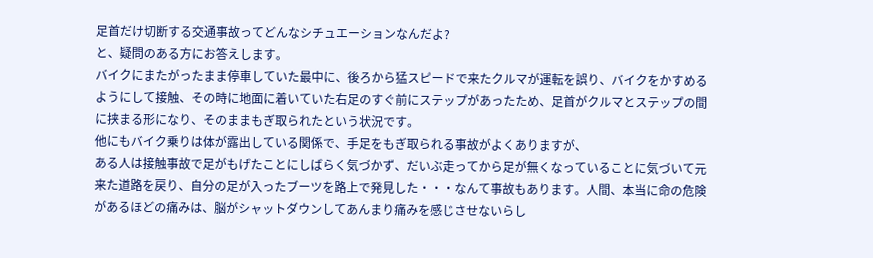足首だけ切断する交通事故ってどんなシチュエーションなんだよ?
と、疑問のある方にお答えします。
バイクにまたがったまま停車していた最中に、後ろから猛スピードで来たクルマが運転を誤り、バイクをかすめるようにして接触、その時に地面に着いていた右足のすぐ前にステップがあったため、足首がクルマとステップの間に挟まる形になり、そのままもぎ取られたという状況です。
他にもバイク乗りは体が露出している関係で、手足をもぎ取られる事故がよくありますが、
ある人は接触事故で足がもげたことにしばらく気づかず、だいぶ走ってから足が無くなっていることに気づいて元来た道路を戻り、自分の足が入ったブーツを路上で発見した・・・なんて事故もあります。人間、本当に命の危険があるほどの痛みは、脳がシャットダウンしてあんまり痛みを感じさせないらし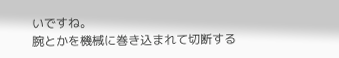いですね。
腕とかを機械に巻き込まれて切断する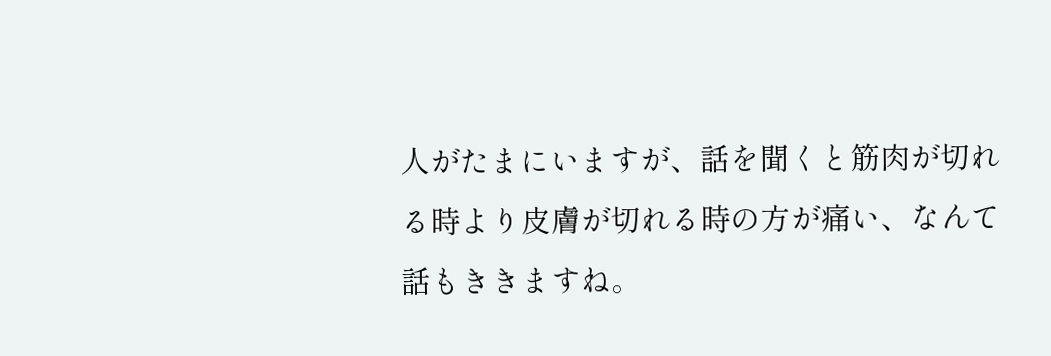人がたまにいますが、話を聞くと筋肉が切れる時より皮膚が切れる時の方が痛い、なんて話もききますね。